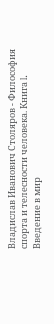Владислав Иванович Столяров - Философия спорта и телесности человека. Книга I. Введение в мир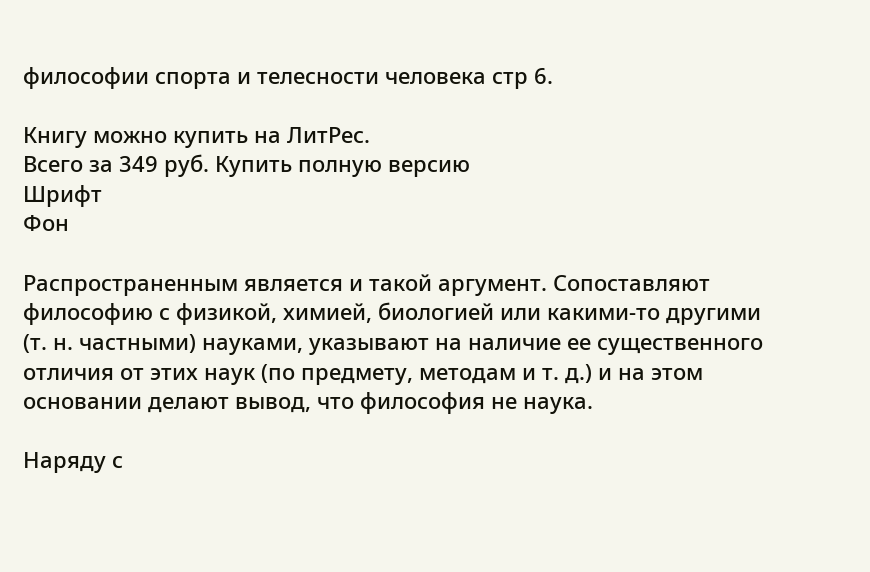философии спорта и телесности человека стр 6.

Книгу можно купить на ЛитРес.
Всего за 349 руб. Купить полную версию
Шрифт
Фон

Распространенным является и такой аргумент. Сопоставляют философию с физикой, химией, биологией или какими-то другими (т. н. частными) науками, указывают на наличие ее существенного отличия от этих наук (по предмету, методам и т. д.) и на этом основании делают вывод, что философия не наука.

Наряду с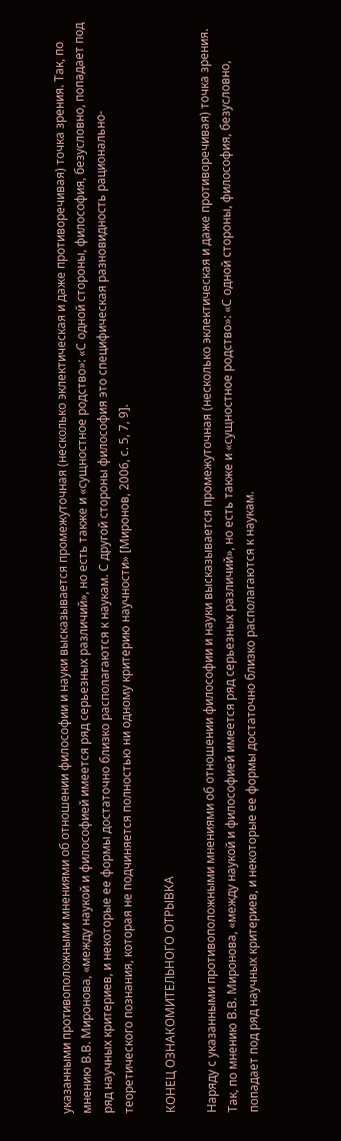указанными противоположными мнениями об отношении философии и науки высказывается промежуточная (несколько эклектическая и даже противоречивая) точка зрения. Так, по мнению В.В. Миронова, «между наукой и философией имеется ряд серьезных различий», но есть также и «сущностное родство»: «С одной стороны, философия, безусловно, попадает под ряд научных критериев, и некоторые ее формы достаточно близко располагаются к наукам. С другой стороны философия это специфическая разновидность рационально-теоретического познания, которая не подчиняется полностью ни одному критерию научности» [Миронов, 2006, с. 5, 7, 9].

КОНЕЦ ОЗНАКОМИТЕЛЬНОГО ОТРЫВКА

Наряду с указанными противоположными мнениями об отношении философии и науки высказывается промежуточная (несколько эклектическая и даже противоречивая) точка зрения. Так, по мнению В.В. Миронова, «между наукой и философией имеется ряд серьезных различий», но есть также и «сущностное родство»: «С одной стороны, философия, безусловно, попадает под ряд научных критериев, и некоторые ее формы достаточно близко располагаются к наукам.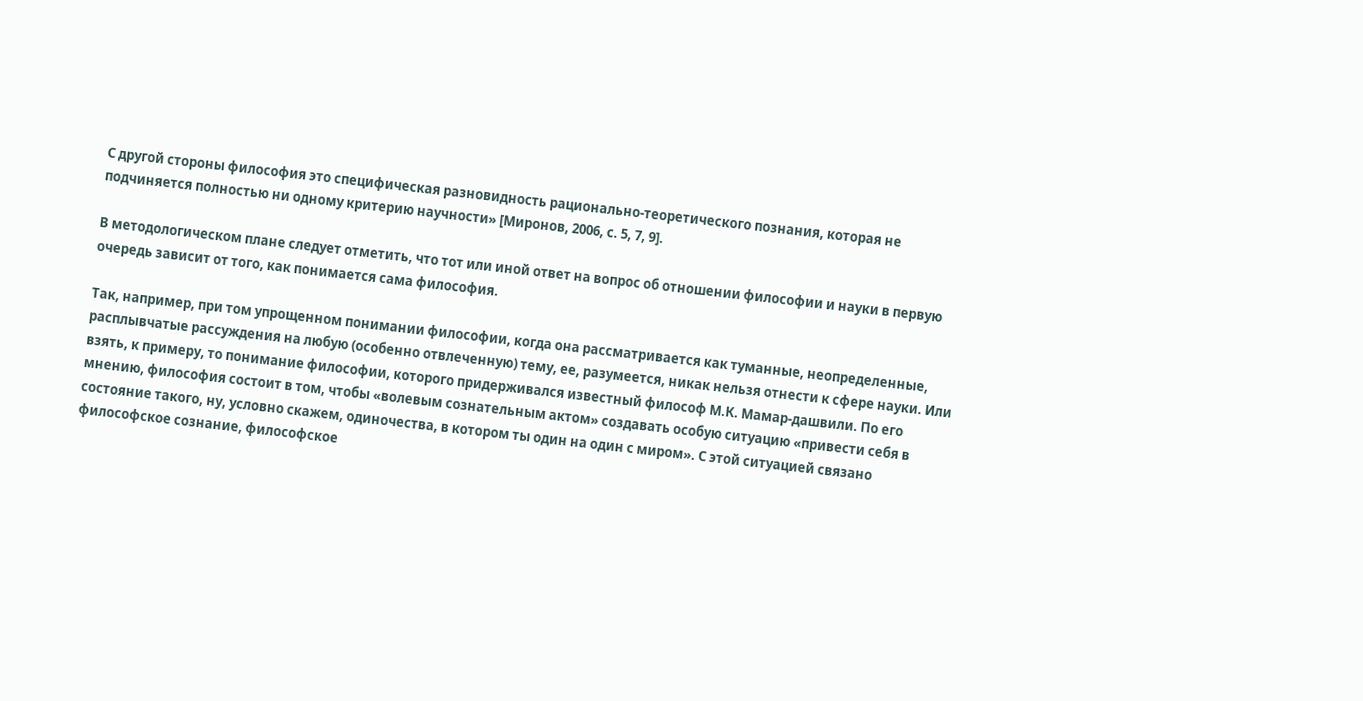С другой стороны философия это специфическая разновидность рационально-теоретического познания, которая не подчиняется полностью ни одному критерию научности» [Миронов, 2006, с. 5, 7, 9].

В методологическом плане следует отметить, что тот или иной ответ на вопрос об отношении философии и науки в первую очередь зависит от того, как понимается сама философия.

Так, например, при том упрощенном понимании философии, когда она рассматривается как туманные, неопределенные, расплывчатые рассуждения на любую (особенно отвлеченную) тему, ее, разумеется, никак нельзя отнести к сфере науки. Или взять, к примеру, то понимание философии, которого придерживался известный философ М.К. Мамар-дашвили. По его мнению, философия состоит в том, чтобы «волевым сознательным актом» создавать особую ситуацию «привести себя в состояние такого, ну, условно скажем, одиночества, в котором ты один на один с миром». С этой ситуацией связано философское сознание, философское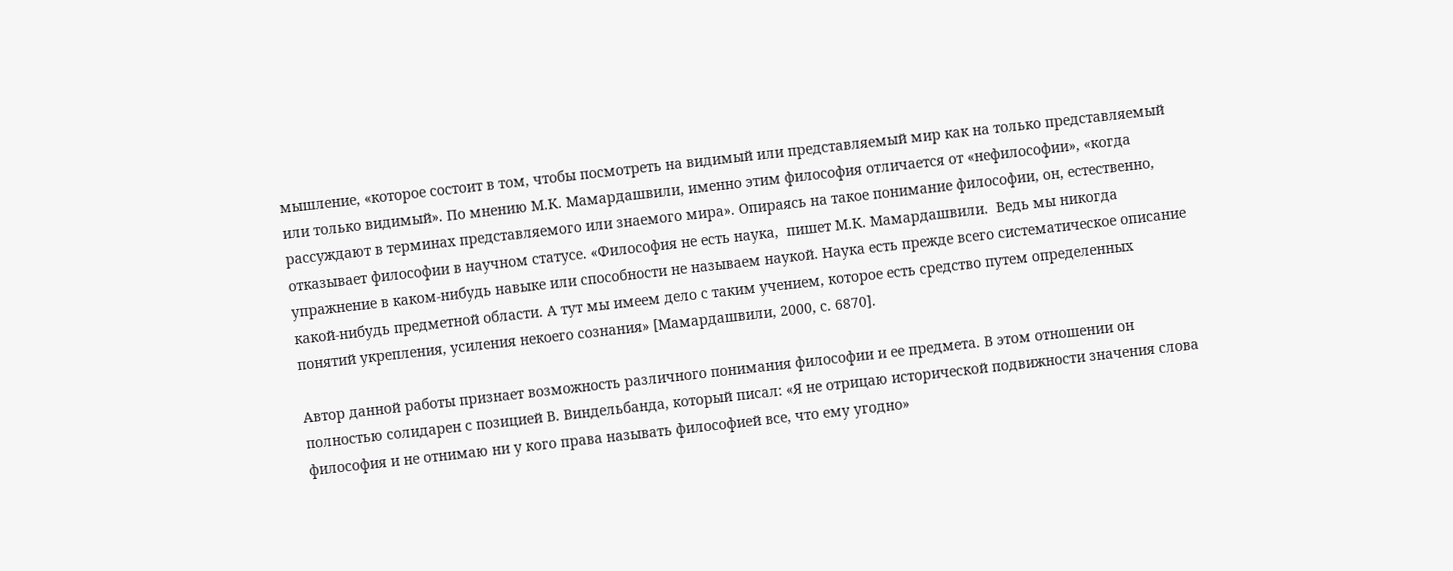мышление, «которое состоит в том, чтобы посмотреть на видимый или представляемый мир как на только представляемый или только видимый». По мнению М.К. Мамардашвили, именно этим философия отличается от «нефилософии», «когда рассуждают в терминах представляемого или знаемого мира». Опираясь на такое понимание философии, он, естественно, отказывает философии в научном статусе. «Философия не есть наука,  пишет М.К. Мамардашвили.  Ведь мы никогда упражнение в каком-нибудь навыке или способности не называем наукой. Наука есть прежде всего систематическое описание какой-нибудь предметной области. А тут мы имеем дело с таким учением, которое есть средство путем определенных понятий укрепления, усиления некоего сознания» [Мамардашвили, 2000, с. 6870].

Автор данной работы признает возможность различного понимания философии и ее предмета. В этом отношении он полностью солидарен с позицией В. Виндельбанда, который писал: «Я не отрицаю исторической подвижности значения слова философия и не отнимаю ни у кого права называть философией все, что ему угодно»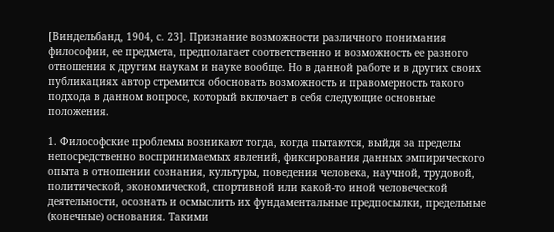[Виндельбанд, 1904, с. 23]. Признание возможности различного понимания философии, ее предмета, предполагает соответственно и возможность ее разного отношения к другим наукам и науке вообще. Но в данной работе и в других своих публикациях автор стремится обосновать возможность и правомерность такого подхода в данном вопросе, который включает в себя следующие основные положения.

1. Философские проблемы возникают тогда, когда пытаются, выйдя за пределы непосредственно воспринимаемых явлений, фиксирования данных эмпирического опыта в отношении сознания, культуры, поведения человека, научной, трудовой, политической, экономической, спортивной или какой-то иной человеческой деятельности, осознать и осмыслить их фундаментальные предпосылки, предельные (конечные) основания. Такими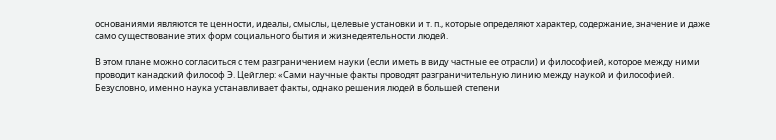основаниями являются те ценности, идеалы, смыслы, целевые установки и т. п., которые определяют характер, содержание, значение и даже само существование этих форм социального бытия и жизнедеятельности людей.

В этом плане можно согласиться с тем разграничением науки (если иметь в виду частные ее отрасли) и философией, которое между ними проводит канадский философ Э. Цейглер: «Сами научные факты проводят разграничительную линию между наукой и философией. Безусловно, именно наука устанавливает факты, однако решения людей в большей степени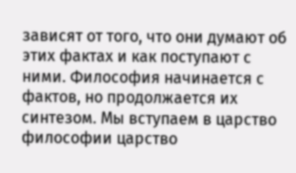зависят от того, что они думают об этих фактах и как поступают с ними. Философия начинается с фактов, но продолжается их синтезом. Мы вступаем в царство философии царство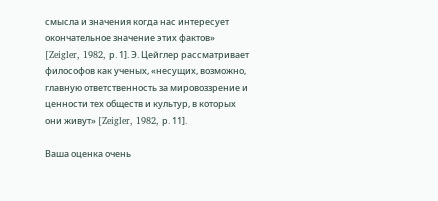смысла и значения когда нас интересует окончательное значение этих фактов» [Zeigler, 1982, р. 1]. Э. Цейглер рассматривает философов как ученых, «несущих, возможно, главную ответственность за мировоззрение и ценности тех обществ и культур, в которых они живут» [Zeigler, 1982, р. 11].

Ваша оценка очень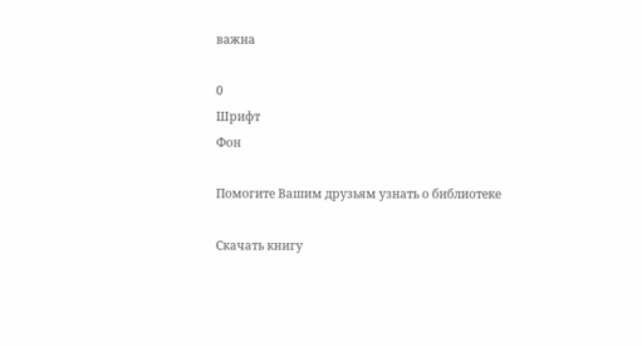важна

0
Шрифт
Фон

Помогите Вашим друзьям узнать о библиотеке

Скачать книгу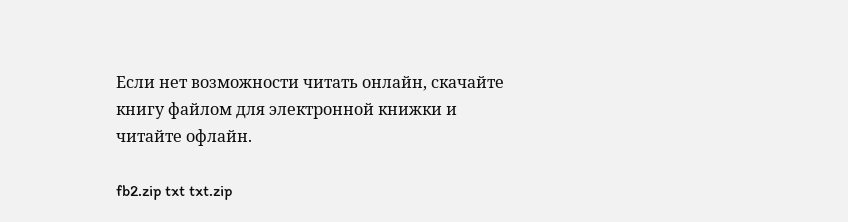Если нет возможности читать онлайн, скачайте книгу файлом для электронной книжки и читайте офлайн.

fb2.zip txt txt.zip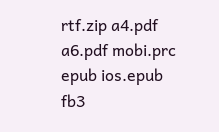rtf.zip a4.pdf a6.pdf mobi.prc epub ios.epub fb3